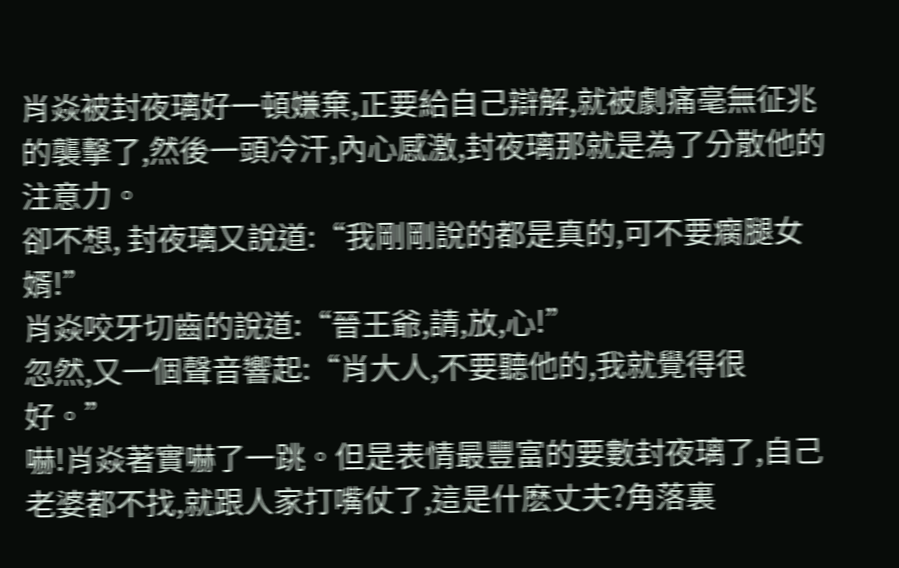肖焱被封夜璃好一頓嫌棄,正要給自己辯解,就被劇痛毫無征兆的襲擊了,然後一頭冷汗,內心感激,封夜璃那就是為了分散他的注意力。
卻不想, 封夜璃又說道:“我剛剛說的都是真的,可不要瘸腿女婿!”
肖焱咬牙切齒的說道:“晉王爺,請,放,心!”
忽然,又一個聲音響起:“肖大人,不要聽他的,我就覺得很好。”
嚇!肖焱著實嚇了一跳。但是表情最豐富的要數封夜璃了,自己老婆都不找,就跟人家打嘴仗了,這是什麽丈夫?角落裏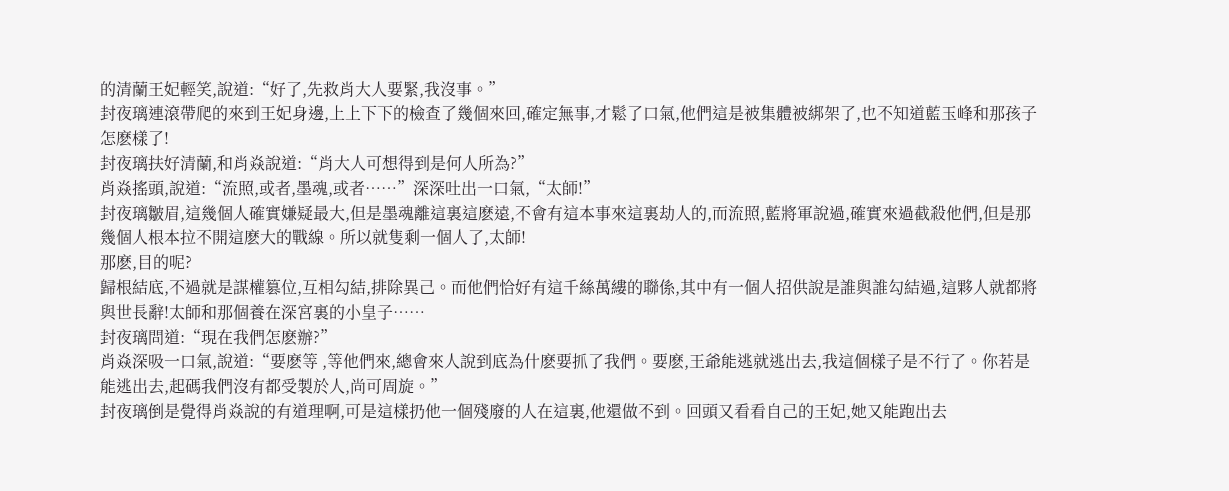的清蘭王妃輕笑,說道:“好了,先救肖大人要緊,我沒事。”
封夜璃連滾帶爬的來到王妃身邊,上上下下的檢查了幾個來回,確定無事,才鬆了口氣,他們這是被集體被綁架了,也不知道藍玉峰和那孩子怎麽樣了!
封夜璃扶好清蘭,和肖焱說道:“肖大人可想得到是何人所為?”
肖焱搖頭,說道:“流照,或者,墨魂,或者……”深深吐出一口氣,“太師!”
封夜璃皺眉,這幾個人確實嫌疑最大,但是墨魂離這裏這麽遠,不會有這本事來這裏劫人的,而流照,藍將軍說過,確實來過截殺他們,但是那幾個人根本拉不開這麽大的戰線。所以就隻剩一個人了,太師!
那麽,目的呢?
歸根結底,不過就是謀權篡位,互相勾結,排除異己。而他們恰好有這千絲萬縷的聯係,其中有一個人招供說是誰與誰勾結過,這夥人就都將與世長辭!太師和那個養在深宮裏的小皇子……
封夜璃問道:“現在我們怎麽辦?”
肖焱深吸一口氣,說道:“要麽等 ,等他們來,總會來人說到底為什麽要抓了我們。要麽,王爺能逃就逃出去,我這個樣子是不行了。你若是能逃出去,起碼我們沒有都受製於人,尚可周旋。”
封夜璃倒是覺得肖焱說的有道理啊,可是這樣扔他一個殘廢的人在這裏,他還做不到。回頭又看看自己的王妃,她又能跑出去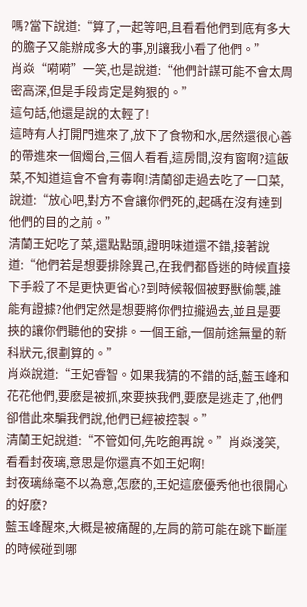嗎?當下說道:“算了,一起等吧,且看看他們到底有多大的膽子又能辦成多大的事,別讓我小看了他們。”
肖焱“嗬嗬”一笑,也是說道:“他們計謀可能不會太周密高深,但是手段肯定是夠狠的。”
這句話,他還是說的太輕了!
這時有人打開門進來了,放下了食物和水,居然還很心善的帶進來一個燭台,三個人看看,這房間,沒有窗啊?這飯菜,不知道這會不會有毒啊!清蘭卻走過去吃了一口菜,說道:“放心吧,對方不會讓你們死的,起碼在沒有達到他們的目的之前。”
清蘭王妃吃了菜,還點點頭,證明味道還不錯,接著說道:“他們若是想要排除異己,在我們都昏迷的時候直接下手殺了不是更快更省心?到時候報個被野獸偷襲,誰能有證據?他們定然是想要將你們拉攏過去,並且是要挾的讓你們聽他的安排。一個王爺,一個前途無量的新科狀元,很劃算的。”
肖焱說道:“王妃睿智。如果我猜的不錯的話,藍玉峰和花花他們,要麽是被抓,來要挾我們,要麽是逃走了,他們卻借此來騙我們說,他們已經被控製。”
清蘭王妃說道:“不管如何,先吃飽再說。”肖焱淺笑,看看封夜璃,意思是你還真不如王妃啊!
封夜璃絲毫不以為意,怎麽的,王妃這麽優秀他也很開心的好麽?
藍玉峰醒來,大概是被痛醒的,左肩的箭可能在跳下斷崖的時候碰到哪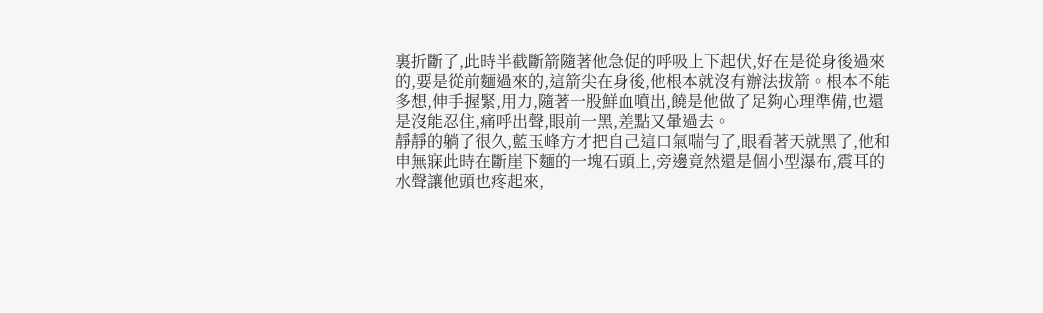裏折斷了,此時半截斷箭隨著他急促的呼吸上下起伏,好在是從身後過來的,要是從前麵過來的,這箭尖在身後,他根本就沒有辦法拔箭。根本不能多想,伸手握緊,用力,隨著一股鮮血噴出,饒是他做了足夠心理準備,也還是沒能忍住,痛呼出聲,眼前一黑,差點又暈過去。
靜靜的躺了很久,藍玉峰方才把自己這口氣喘勻了,眼看著天就黑了,他和申無寐此時在斷崖下麵的一塊石頭上,旁邊竟然還是個小型瀑布,震耳的水聲讓他頭也疼起來,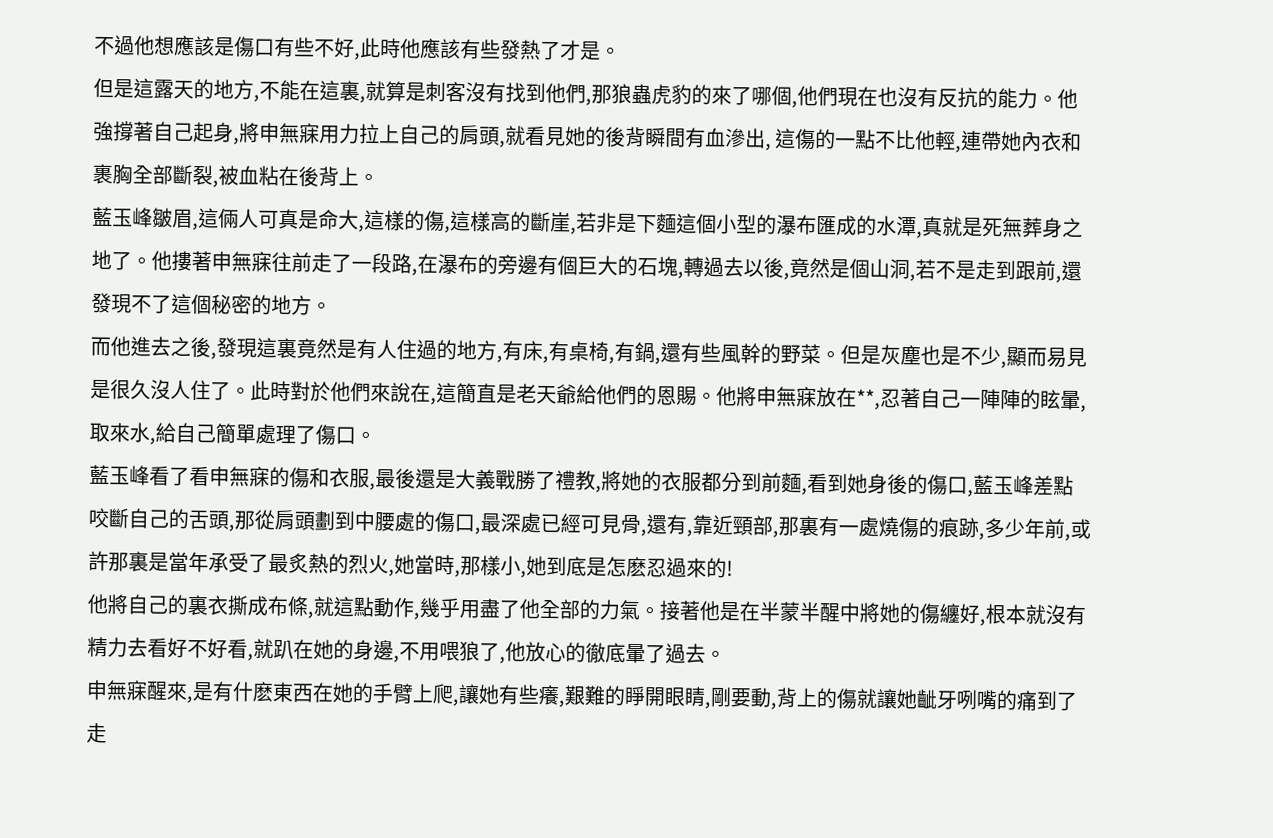不過他想應該是傷口有些不好,此時他應該有些發熱了才是。
但是這露天的地方,不能在這裏,就算是刺客沒有找到他們,那狼蟲虎豹的來了哪個,他們現在也沒有反抗的能力。他強撐著自己起身,將申無寐用力拉上自己的肩頭,就看見她的後背瞬間有血滲出, 這傷的一點不比他輕,連帶她內衣和裹胸全部斷裂,被血粘在後背上。
藍玉峰皺眉,這倆人可真是命大,這樣的傷,這樣高的斷崖,若非是下麵這個小型的瀑布匯成的水潭,真就是死無葬身之地了。他摟著申無寐往前走了一段路,在瀑布的旁邊有個巨大的石塊,轉過去以後,竟然是個山洞,若不是走到跟前,還發現不了這個秘密的地方。
而他進去之後,發現這裏竟然是有人住過的地方,有床,有桌椅,有鍋,還有些風幹的野菜。但是灰塵也是不少,顯而易見是很久沒人住了。此時對於他們來說在,這簡直是老天爺給他們的恩賜。他將申無寐放在**,忍著自己一陣陣的眩暈,取來水,給自己簡單處理了傷口。
藍玉峰看了看申無寐的傷和衣服,最後還是大義戰勝了禮教,將她的衣服都分到前麵,看到她身後的傷口,藍玉峰差點咬斷自己的舌頭,那從肩頭劃到中腰處的傷口,最深處已經可見骨,還有,靠近頸部,那裏有一處燒傷的痕跡,多少年前,或許那裏是當年承受了最炙熱的烈火,她當時,那樣小,她到底是怎麽忍過來的!
他將自己的裏衣撕成布條,就這點動作,幾乎用盡了他全部的力氣。接著他是在半蒙半醒中將她的傷纏好,根本就沒有精力去看好不好看,就趴在她的身邊,不用喂狼了,他放心的徹底暈了過去。
申無寐醒來,是有什麽東西在她的手臂上爬,讓她有些癢,艱難的睜開眼睛,剛要動,背上的傷就讓她齜牙咧嘴的痛到了走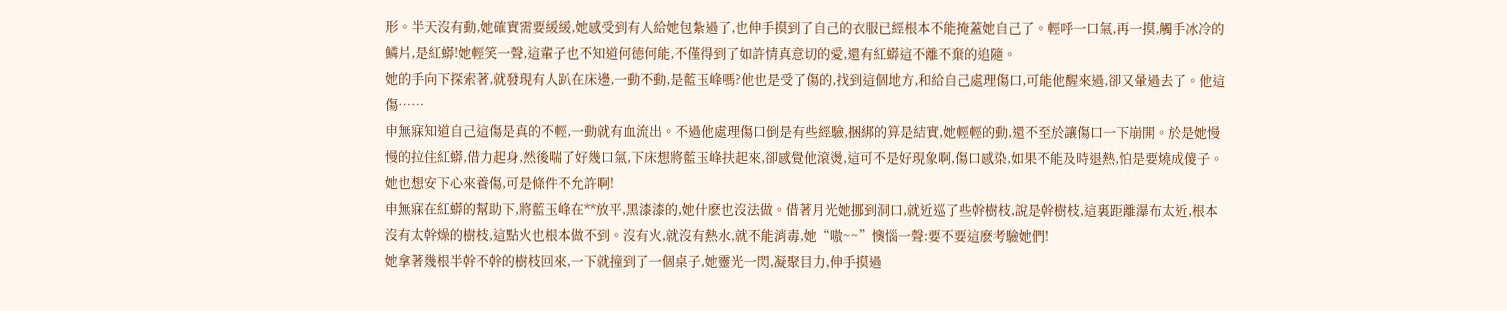形。半天沒有動,她確實需要緩緩,她感受到有人給她包紮過了,也伸手摸到了自己的衣服已經根本不能掩蓋她自己了。輕呼一口氣,再一摸,觸手冰冷的鱗片,是紅蟒!她輕笑一聲,這輩子也不知道何德何能,不僅得到了如許情真意切的愛,還有紅蟒這不離不棄的追隨。
她的手向下探索著,就發現有人趴在床邊,一動不動,是藍玉峰嗎?他也是受了傷的,找到這個地方,和給自己處理傷口,可能他醒來過,卻又暈過去了。他這傷……
申無寐知道自己這傷是真的不輕,一動就有血流出。不過他處理傷口倒是有些經驗,捆綁的算是結實,她輕輕的動,還不至於讓傷口一下崩開。於是她慢慢的拉住紅蟒,借力起身,然後喘了好幾口氣,下床想將藍玉峰扶起來,卻感覺他滾燙,這可不是好現象啊,傷口感染,如果不能及時退熱,怕是要燒成傻子。
她也想安下心來養傷,可是條件不允許啊!
申無寐在紅蟒的幫助下,將藍玉峰在**放平,黑漆漆的,她什麽也沒法做。借著月光她挪到洞口,就近巡了些幹樹枝,說是幹樹枝,這裏距離瀑布太近,根本沒有太幹燥的樹枝,這點火也根本做不到。沒有火,就沒有熱水,就不能消毒,她“嗷~~”懊惱一聲:要不要這麽考驗她們!
她拿著幾根半幹不幹的樹枝回來,一下就撞到了一個桌子,她靈光一閃,凝聚目力,伸手摸過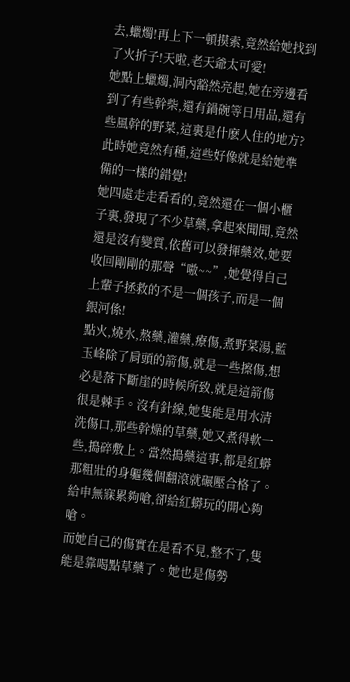去,蠟燭!再上下一頓摸索,竟然給她找到了火折子!天啦,老天爺太可愛!
她點上蠟燭,洞內豁然亮起,她在旁邊看到了有些幹柴,還有鍋碗等日用品,還有些風幹的野菜,這裏是什麽人住的地方?此時她竟然有種,這些好像就是給她準備的一樣的錯覺!
她四處走走看看的,竟然還在一個小櫃子裏,發現了不少草藥,拿起來聞聞,竟然還是沒有變質,依舊可以發揮藥效,她要收回剛剛的那聲“嗷~~”,她覺得自己上輩子拯救的不是一個孩子,而是一個銀河係!
點火,燒水,熬藥,灌藥,療傷,煮野菜湯,藍玉峰除了肩頭的箭傷,就是一些擦傷,想必是落下斷崖的時候所致,就是這箭傷很是棘手。沒有針線,她隻能是用水清洗傷口,那些幹燥的草藥,她又煮得軟一些,搗碎敷上。當然搗藥這事,都是紅蟒那粗壯的身軀幾個翻滾就碾壓合格了。給申無寐累夠嗆,卻給紅蟒玩的開心夠嗆。
而她自己的傷實在是看不見,整不了,隻能是靠喝點草藥了。她也是傷勢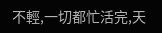不輕,一切都忙活完,天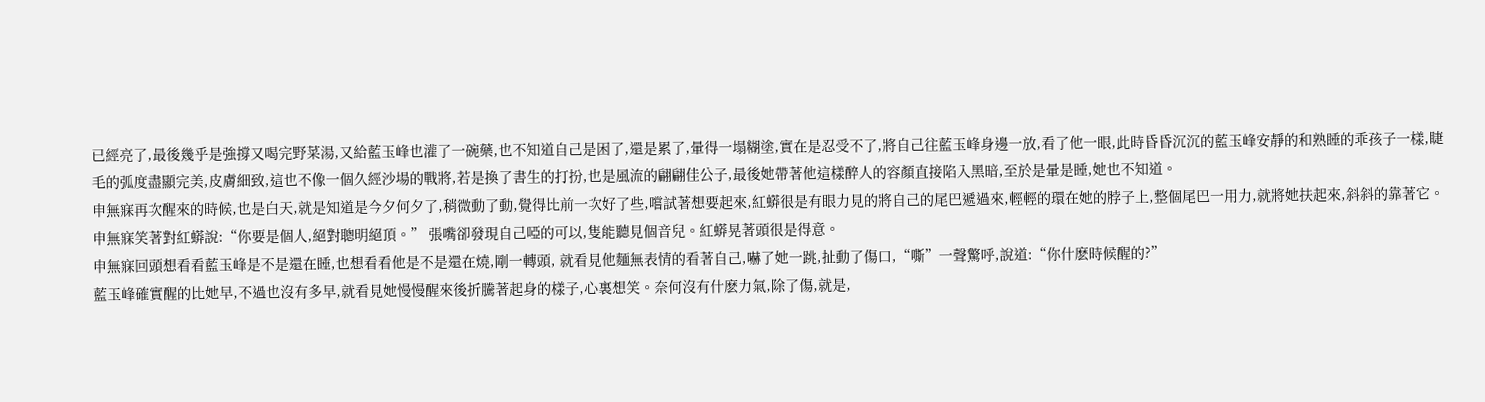已經亮了,最後幾乎是強撐又喝完野菜湯,又給藍玉峰也灌了一碗藥,也不知道自己是困了,還是累了,暈得一塌糊塗,實在是忍受不了,將自己往藍玉峰身邊一放,看了他一眼,此時昏昏沉沉的藍玉峰安靜的和熟睡的乖孩子一樣,睫毛的弧度盡顯完美,皮膚細致,這也不像一個久經沙場的戰將,若是換了書生的打扮,也是風流的翩翩佳公子,最後她帶著他這樣醉人的容顏直接陷入黑暗,至於是暈是睡,她也不知道。
申無寐再次醒來的時候,也是白天,就是知道是今夕何夕了,稍微動了動,覺得比前一次好了些,嚐試著想要起來,紅蟒很是有眼力見的將自己的尾巴遞過來,輕輕的環在她的脖子上,整個尾巴一用力,就將她扶起來,斜斜的靠著它。
申無寐笑著對紅蟒說:“你要是個人,絕對聰明絕頂。” 張嘴卻發現自己啞的可以,隻能聽見個音兒。紅蟒晃著頭很是得意。
申無寐回頭想看看藍玉峰是不是還在睡,也想看看他是不是還在燒,剛一轉頭, 就看見他麵無表情的看著自己,嚇了她一跳,扯動了傷口,“嘶”一聲驚呼,說道:“你什麽時候醒的?”
藍玉峰確實醒的比她早,不過也沒有多早,就看見她慢慢醒來後折騰著起身的樣子,心裏想笑。奈何沒有什麽力氣,除了傷,就是,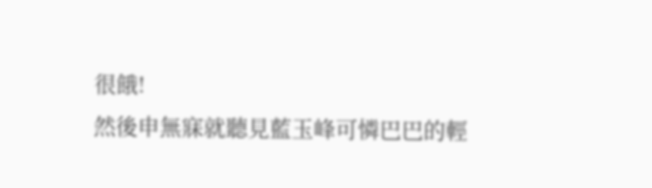很餓!
然後申無寐就聽見藍玉峰可憐巴巴的輕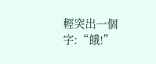輕突出一個字:“餓!”